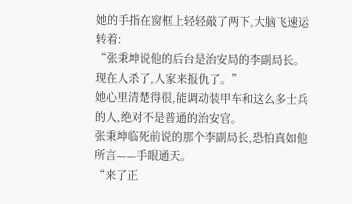她的手指在窗框上轻轻敲了两下,大脑飞速运转着:
“张秉坤说他的后台是治安局的李副局长。现在人杀了,人家来报仇了。”
她心里清楚得很,能调动装甲车和这么多士兵的人,绝对不是普通的治安官。
张秉坤临死前说的那个李副局长,恐怕真如他所言——手眼通天。
“来了正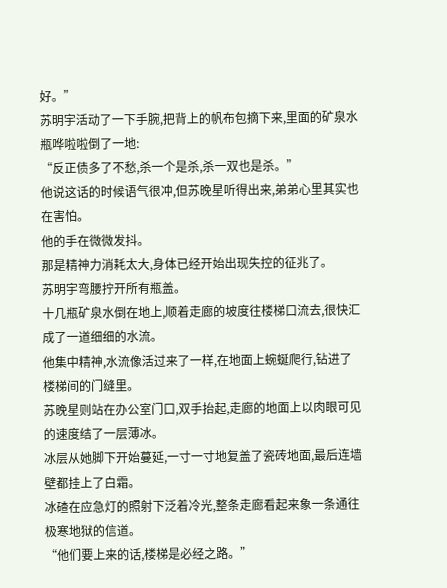好。”
苏明宇活动了一下手腕,把背上的帆布包摘下来,里面的矿泉水瓶哗啦啦倒了一地:
“反正债多了不愁,杀一个是杀,杀一双也是杀。”
他说这话的时候语气很冲,但苏晚星听得出来,弟弟心里其实也在害怕。
他的手在微微发抖。
那是精神力消耗太大,身体已经开始出现失控的征兆了。
苏明宇弯腰拧开所有瓶盖。
十几瓶矿泉水倒在地上,顺着走廊的坡度往楼梯口流去,很快汇成了一道细细的水流。
他集中精神,水流像活过来了一样,在地面上蜿蜒爬行,钻进了楼梯间的门缝里。
苏晚星则站在办公室门口,双手抬起,走廊的地面上以肉眼可见的速度结了一层薄冰。
冰层从她脚下开始蔓延,一寸一寸地复盖了瓷砖地面,最后连墙壁都挂上了白霜。
冰碴在应急灯的照射下泛着冷光,整条走廊看起来象一条通往极寒地狱的信道。
“他们要上来的话,楼梯是必经之路。”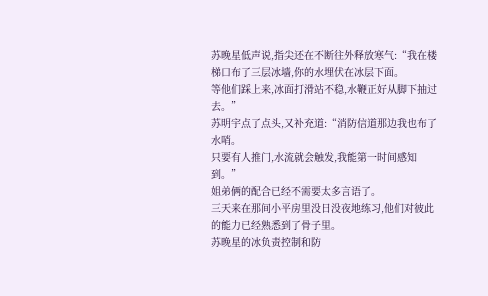苏晚星低声说,指尖还在不断往外释放寒气:“我在楼梯口布了三层冰墙,你的水埋伏在冰层下面。
等他们踩上来,冰面打滑站不稳,水鞭正好从脚下抽过去。”
苏明宇点了点头,又补充道:“消防信道那边我也布了水哨。
只要有人推门,水流就会触发,我能第一时间感知到。”
姐弟俩的配合已经不需要太多言语了。
三天来在那间小平房里没日没夜地练习,他们对彼此的能力已经熟悉到了骨子里。
苏晚星的冰负责控制和防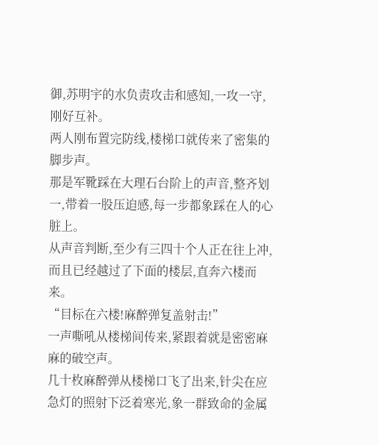御,苏明宇的水负责攻击和感知,一攻一守,刚好互补。
两人刚布置完防线,楼梯口就传来了密集的脚步声。
那是军靴踩在大理石台阶上的声音,整齐划一,带着一股压迫感,每一步都象踩在人的心脏上。
从声音判断,至少有三四十个人正在往上冲,而且已经越过了下面的楼层,直奔六楼而来。
“目标在六楼!麻醉弹复盖射击!”
一声嘶吼从楼梯间传来,紧跟着就是密密麻麻的破空声。
几十枚麻醉弹从楼梯口飞了出来,针尖在应急灯的照射下泛着寒光,象一群致命的金属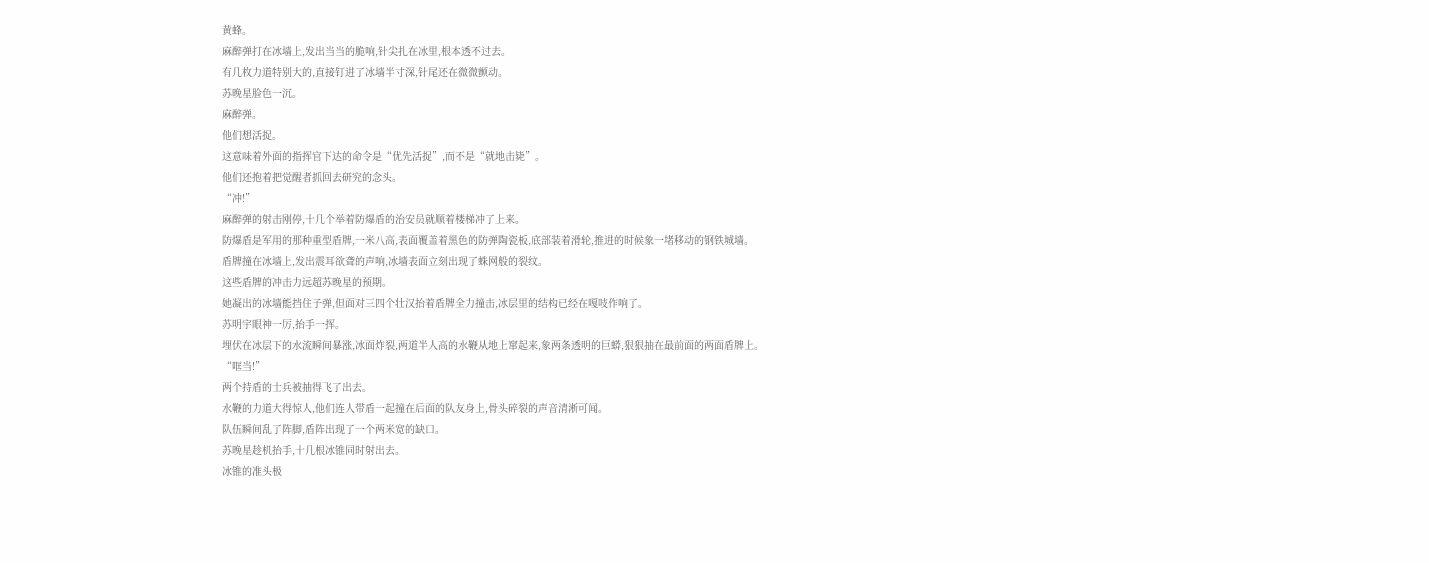黄蜂。
麻醉弹打在冰墙上,发出当当的脆响,针尖扎在冰里,根本透不过去。
有几枚力道特别大的,直接钉进了冰墙半寸深,针尾还在微微颤动。
苏晚星脸色一沉。
麻醉弹。
他们想活捉。
这意味着外面的指挥官下达的命令是“优先活捉”,而不是“就地击毙”。
他们还抱着把觉醒者抓回去研究的念头。
“冲!”
麻醉弹的射击刚停,十几个举着防爆盾的治安员就顺着楼梯冲了上来。
防爆盾是军用的那种重型盾牌,一米八高,表面覆盖着黑色的防弹陶瓷板,底部装着滑轮,推进的时候象一堵移动的钢铁城墙。
盾牌撞在冰墙上,发出震耳欲聋的声响,冰墙表面立刻出现了蛛网般的裂纹。
这些盾牌的冲击力远超苏晚星的预期。
她凝出的冰墙能挡住子弹,但面对三四个壮汉抬着盾牌全力撞击,冰层里的结构已经在嘎吱作响了。
苏明宇眼神一厉,抬手一挥。
埋伏在冰层下的水流瞬间暴涨,冰面炸裂,两道半人高的水鞭从地上窜起来,象两条透明的巨蟒,狠狠抽在最前面的两面盾牌上。
“哐当!”
两个持盾的士兵被抽得飞了出去。
水鞭的力道大得惊人,他们连人带盾一起撞在后面的队友身上,骨头碎裂的声音清淅可闻。
队伍瞬间乱了阵脚,盾阵出现了一个两米宽的缺口。
苏晚星趁机抬手,十几根冰锥同时射出去。
冰锥的准头极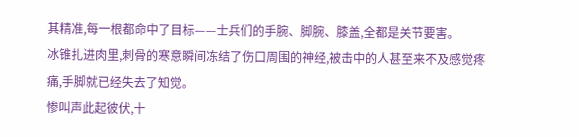其精准,每一根都命中了目标——士兵们的手腕、脚腕、膝盖,全都是关节要害。
冰锥扎进肉里,刺骨的寒意瞬间冻结了伤口周围的神经,被击中的人甚至来不及感觉疼痛,手脚就已经失去了知觉。
惨叫声此起彼伏,十